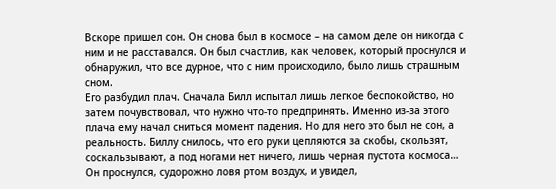Вскоре пришел сон. Он снова был в космосе – на самом деле он никогда с ним и не расставался. Он был счастлив, как человек, который проснулся и обнаружил, что все дурное, что с ним происходило, было лишь страшным сном.
Его разбудил плач. Сначала Билл испытал лишь легкое беспокойство, но затем почувствовал, что нужно что-то предпринять. Именно из-за этого плача ему начал сниться момент падения. Но для него это был не сон, а реальность. Биллу снилось, что его руки цепляются за скобы, скользят, соскальзывают, а под ногами нет ничего, лишь черная пустота космоса…
Он проснулся, судорожно ловя ртом воздух, и увидел,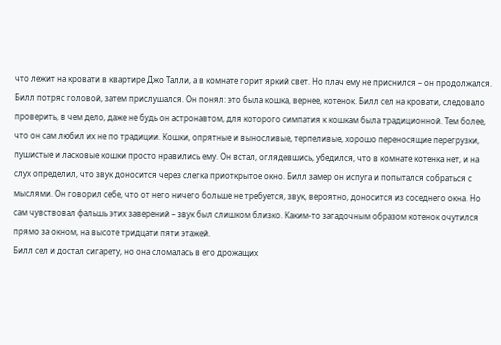что лежит на кровати в квартире Джо Талли, а в комнате горит яркий свет. Но плач ему не приснился – он продолжался.
Билл потряс головой, затем прислушался. Он понял: это была кошка, вернее, котенок. Билл сел на кровати, следовало проверить, в чем дело, даже не будь он астронавтом, для которого симпатия к кошкам была традиционной. Тем более, что он сам любил их не по традиции. Кошки, опрятные и выносливые, терпеливые, хорошо переносящие перегрузки, пушистые и ласковые кошки просто нравились ему. Он встал, оглядевшись, убедился, что в комнате котенка нет, и на слух определил, что звук доносится через слегка приоткрытое окно. Билл замер он испуга и попытался собраться с мыслями. Он говорил себе, что от него ничего больше не требуется, звук, вероятно, доносится из соседнего окна. Но сам чувствовал фальшь этих заверений – звук был слишком близко. Каким-то загадочным образом котенок очутился прямо за окном, на высоте тридцати пяти этажей.
Билл сел и достал сигарету, но она сломалась в его дрожащих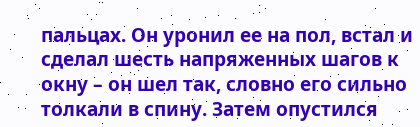пальцах. Он уронил ее на пол, встал и сделал шесть напряженных шагов к окну – он шел так, словно его сильно толкали в спину. Затем опустился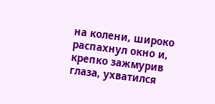на колени, широко распахнул окно и, крепко зажмурив глаза, ухватился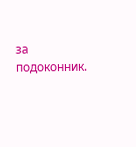за подоконник.